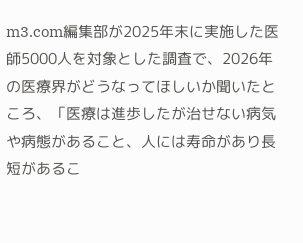m3.com編集部が2025年末に実施した医師5000人を対象とした調査で、2026年の医療界がどうなってほしいか聞いたところ、「医療は進歩したが治せない病気や病態があること、人には寿命があり長短があるこ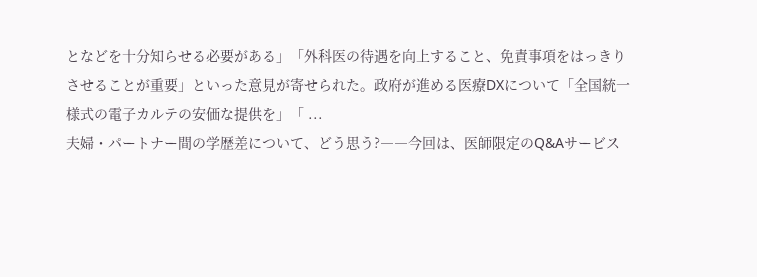となどを十分知らせる必要がある」「外科医の待遇を向上すること、免責事項をはっきりさせることが重要」といった意見が寄せられた。政府が進める医療DXについて「全国統一様式の電子カルテの安価な提供を」「 ...
夫婦・パートナー間の学歴差について、どう思う?――今回は、医師限定のQ&Aサービス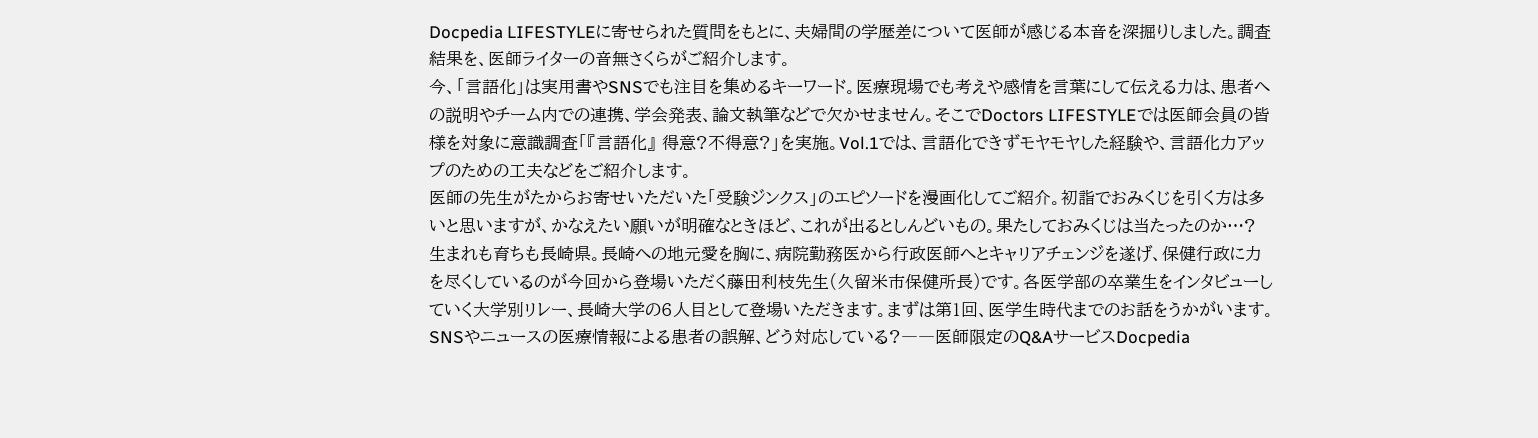Docpedia LIFESTYLEに寄せられた質問をもとに、夫婦間の学歴差について医師が感じる本音を深掘りしました。調査結果を、医師ライターの音無さくらがご紹介します。
今、「言語化」は実用書やSNSでも注目を集めるキーワード。医療現場でも考えや感情を言葉にして伝える力は、患者への説明やチーム内での連携、学会発表、論文執筆などで欠かせません。そこでDoctors LIFESTYLEでは医師会員の皆様を対象に意識調査「『言語化』 得意?不得意?」を実施。Vol.1では、言語化できずモヤモヤした経験や、言語化力アップのための工夫などをご紹介します。
医師の先生がたからお寄せいただいた「受験ジンクス」のエピソードを漫画化してご紹介。初詣でおみくじを引く方は多いと思いますが、かなえたい願いが明確なときほど、これが出るとしんどいもの。果たしておみくじは当たったのか…?
生まれも育ちも長崎県。長崎への地元愛を胸に、病院勤務医から行政医師へとキャリアチェンジを遂げ、保健行政に力を尽くしているのが今回から登場いただく藤田利枝先生(久留米市保健所長)です。各医学部の卒業生をインタビューしていく大学別リレー、長崎大学の6人目として登場いただきます。まずは第1回、医学生時代までのお話をうかがいます。
SNSやニュースの医療情報による患者の誤解、どう対応している?――医師限定のQ&AサービスDocpedia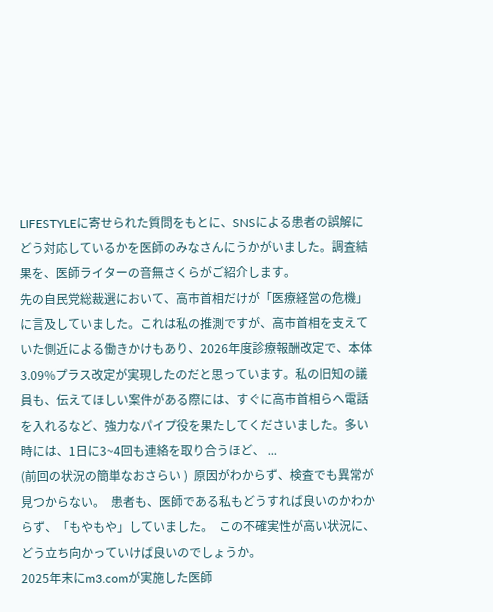LIFESTYLEに寄せられた質問をもとに、SNSによる患者の誤解にどう対応しているかを医師のみなさんにうかがいました。調査結果を、医師ライターの音無さくらがご紹介します。
先の自民党総裁選において、高市首相だけが「医療経営の危機」に言及していました。これは私の推測ですが、高市首相を支えていた側近による働きかけもあり、2026年度診療報酬改定で、本体3.09%プラス改定が実現したのだと思っています。私の旧知の議員も、伝えてほしい案件がある際には、すぐに高市首相らへ電話を入れるなど、強力なパイプ役を果たしてくださいました。多い時には、1日に3~4回も連絡を取り合うほど、 ...
(前回の状況の簡単なおさらい )  原因がわからず、検査でも異常が見つからない。  患者も、医師である私もどうすれば良いのかわからず、「もやもや」していました。  この不確実性が高い状況に、どう立ち向かっていけば良いのでしょうか。
2025年末にm3.comが実施した医師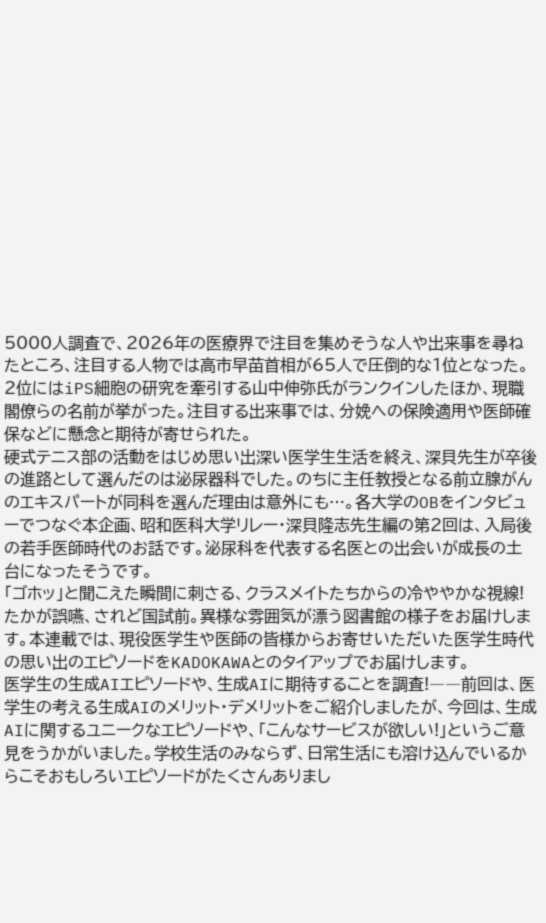5000人調査で、2026年の医療界で注目を集めそうな人や出来事を尋ねたところ、注目する人物では高市早苗首相が65人で圧倒的な1位となった。2位にはiPS細胞の研究を牽引する山中伸弥氏がランクインしたほか、現職閣僚らの名前が挙がった。注目する出来事では、分娩への保険適用や医師確保などに懸念と期待が寄せられた。
硬式テニス部の活動をはじめ思い出深い医学生生活を終え、深貝先生が卒後の進路として選んだのは泌尿器科でした。のちに主任教授となる前立腺がんのエキスパートが同科を選んだ理由は意外にも…。各大学のOBをインタビューでつなぐ本企画、昭和医科大学リレー・深貝隆志先生編の第2回は、入局後の若手医師時代のお話です。泌尿科を代表する名医との出会いが成長の土台になったそうです。
「ゴホッ」と聞こえた瞬間に刺さる、クラスメイトたちからの冷ややかな視線! たかが誤嚥、されど国試前。異様な雰囲気が漂う図書館の様子をお届けします。本連載では、現役医学生や医師の皆様からお寄せいただいた医学生時代の思い出のエピソードをKADOKAWAとのタイアップでお届けします。
医学生の生成AIエピソードや、生成AIに期待することを調査!――前回は、医学生の考える生成AIのメリット・デメリットをご紹介しましたが、今回は、生成AIに関するユニークなエピソードや、「こんなサービスが欲しい!」というご意見をうかがいました。学校生活のみならず、日常生活にも溶け込んでいるからこそおもしろいエピソードがたくさんありまし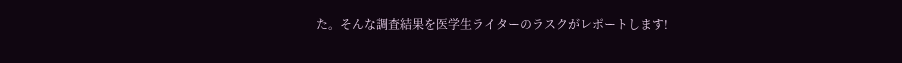た。そんな調査結果を医学生ライターのラスクがレポートします!